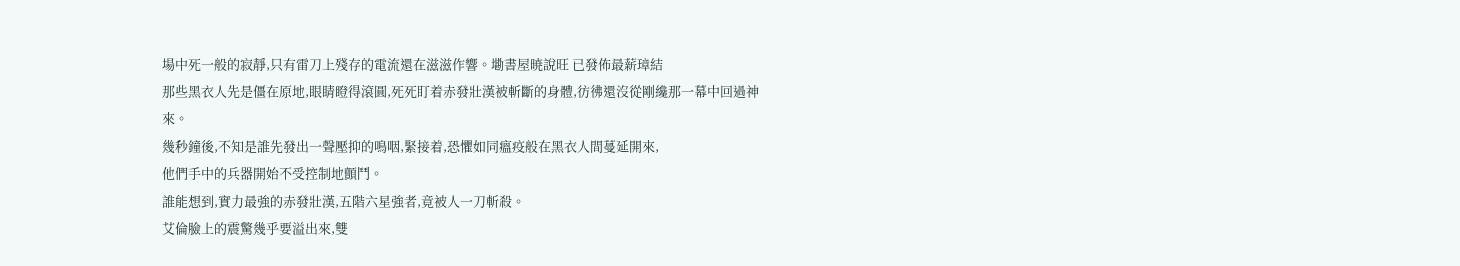場中死一般的寂靜,只有雷刀上殘存的電流還在滋滋作響。墈書屋暁說旺 已發佈最薪璋結
那些黑衣人先是僵在原地,眼睛瞪得滾圓,死死盯着赤發壯漢被斬斷的身體,彷彿還沒從剛纔那一幕中回過神來。
幾秒鐘後,不知是誰先發出一聲壓抑的鳴咽,緊接着,恐懼如同瘟疫般在黑衣人間蔓延開來,
他們手中的兵器開始不受控制地顫鬥。
誰能想到,實力最強的赤發壯漢,五階六星強者,竟被人一刀斬殺。
艾倫臉上的震驚幾乎要溢出來,雙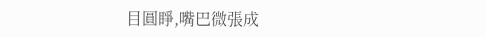目圓睜,嘴巴微張成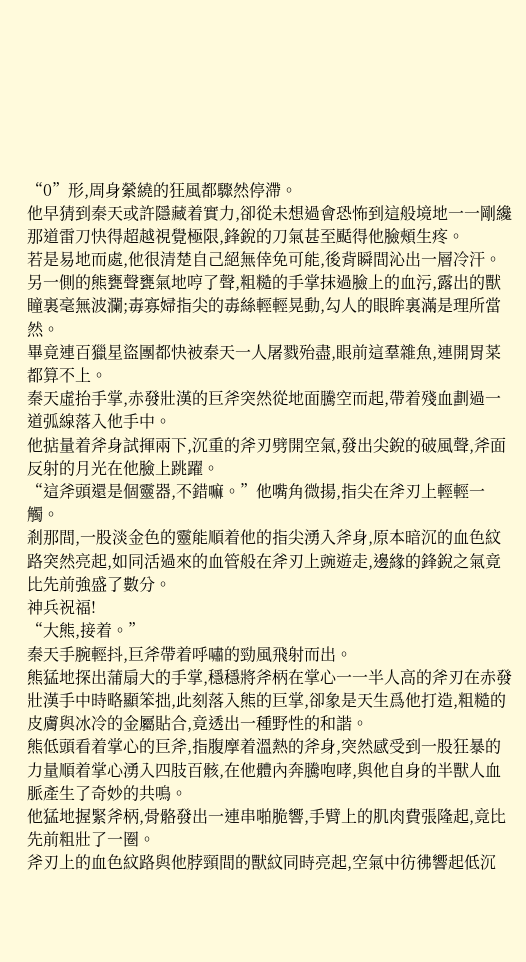“0”形,周身縈繞的狂風都驟然停滯。
他早猜到秦天或許隱藏着實力,卻從未想過會恐怖到這般境地一一剛纔那道雷刀快得超越視覺極限,鋒銳的刀氣甚至颳得他臉頰生疼。
若是易地而處,他很清楚自己絕無倖免可能,後背瞬間沁出一層冷汗。
另一側的熊甕聲甕氣地哼了聲,粗糙的手掌抹過臉上的血污,露出的獸瞳裏毫無波瀾;毒寡婦指尖的毒絲輕輕晃動,勾人的眼眸裏滿是理所當然。
畢竟連百獵星盜團都快被秦天一人屠戮殆盡,眼前這羣雜魚,連開胃菜都算不上。
秦天虛抬手掌,赤發壯漢的巨斧突然從地面騰空而起,帶着殘血劃過一道弧線落入他手中。
他掂量着斧身試揮兩下,沉重的斧刃劈開空氣,發出尖銳的破風聲,斧面反射的月光在他臉上跳躍。
“這斧頭還是個靈器,不錯嘛。”他嘴角微揚,指尖在斧刃上輕輕一觸。
剎那間,一股淡金色的靈能順着他的指尖湧入斧身,原本暗沉的血色紋路突然亮起,如同活過來的血管般在斧刃上豌遊走,邊緣的鋒銳之氣竟比先前強盛了數分。
神兵祝福!
“大熊,接着。”
秦天手腕輕抖,巨斧帶着呼嘯的勁風飛射而出。
熊猛地探出蒲扇大的手掌,穩穩將斧柄在掌心一一半人高的斧刃在赤發壯漢手中時略顯笨拙,此刻落入熊的巨掌,卻象是天生爲他打造,粗糙的皮膚與冰冷的金屬貼合,竟透出一種野性的和諧。
熊低頭看着掌心的巨斧,指腹摩着溫熱的斧身,突然感受到一股狂暴的力量順着掌心湧入四肢百骸,在他體內奔騰咆哮,與他自身的半獸人血脈產生了奇妙的共鳴。
他猛地握緊斧柄,骨骼發出一連串啪脆響,手臂上的肌肉費張隆起,竟比先前粗壯了一圈。
斧刃上的血色紋路與他脖頸間的獸紋同時亮起,空氣中彷彿響起低沉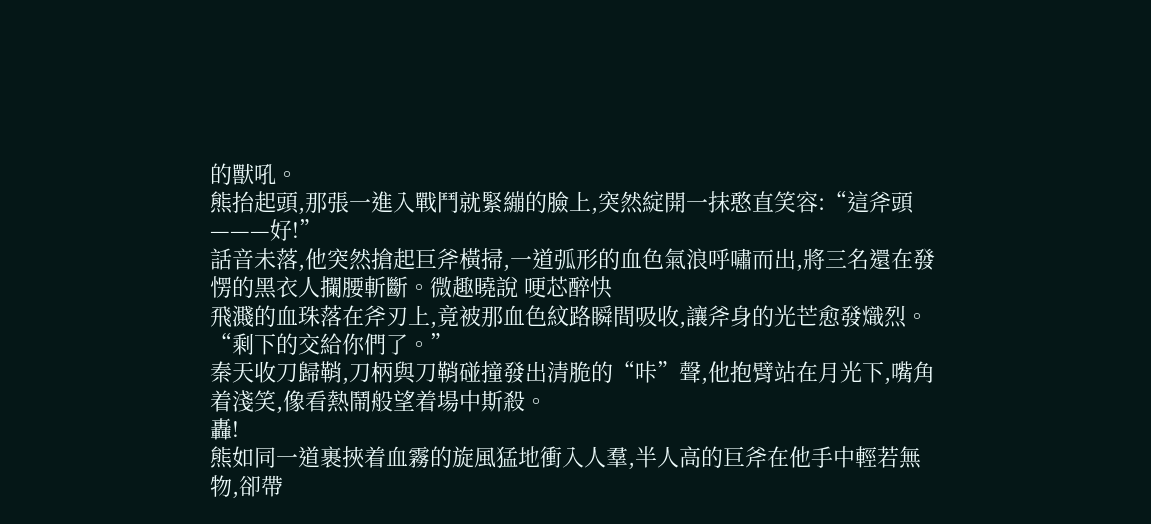的獸吼。
熊抬起頭,那張一進入戰鬥就緊繃的臉上,突然綻開一抹憨直笑容:“這斧頭———好!”
話音未落,他突然搶起巨斧橫掃,一道弧形的血色氣浪呼嘯而出,將三名還在發愣的黑衣人攔腰斬斷。微趣曉說 哽芯醉快
飛濺的血珠落在斧刃上,竟被那血色紋路瞬間吸收,讓斧身的光芒愈發熾烈。
“剩下的交給你們了。”
秦天收刀歸鞘,刀柄與刀鞘碰撞發出清脆的“咔”聲,他抱臂站在月光下,嘴角着淺笑,像看熱鬧般望着場中斯殺。
轟!
熊如同一道裹挾着血霧的旋風猛地衝入人羣,半人高的巨斧在他手中輕若無物,卻帶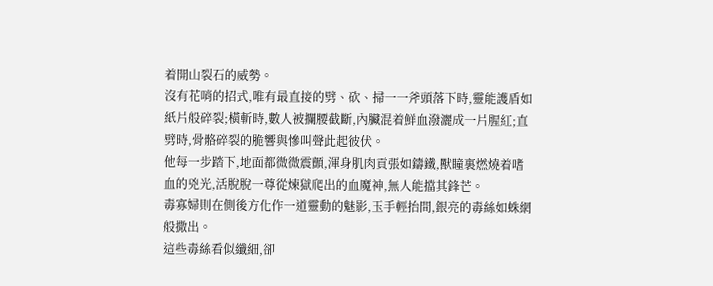着開山裂石的威勢。
沒有花哨的招式,唯有最直接的劈、砍、掃一一斧頭落下時,靈能護盾如紙片般碎裂;橫斬時,數人被攔腰截斷,內臟混着鮮血潑灑成一片腥紅;直劈時,骨骼碎裂的脆響與慘叫聲此起彼伏。
他每一步踏下,地面都微微震顫,渾身肌肉貢張如鑄鐵,獸瞳裏燃燒着嗜血的兇光,活脫脫一尊從煉獄爬出的血魔神,無人能擋其鋒芒。
毒寡婦則在側後方化作一道靈動的魅影,玉手輕抬間,銀亮的毒絲如蛛網般撒出。
這些毒絲看似纖細,卻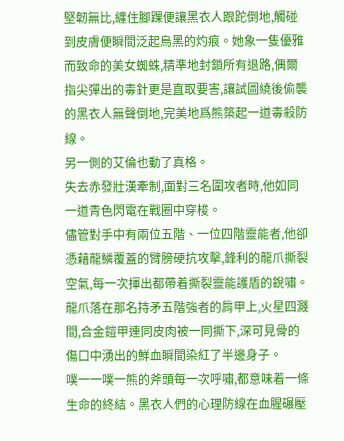堅韌無比,纏住腳踝便讓黑衣人跟跎倒地,觸碰到皮膚便瞬間泛起烏黑的灼痕。她象一隻優雅而致命的美女蜘蛛,精準地封鎖所有退路,偶爾指尖彈出的毒針更是直取要害,讓試圖繞後偷襲的黑衣人無聲倒地,完美地爲熊築起一道毒殺防線。
另一側的艾倫也動了真格。
失去赤發壯漢牽制,面對三名圍攻者時,他如同一道青色閃電在戰圈中穿梭。
儘管對手中有兩位五階、一位四階靈能者,他卻憑藉龍鱗覆蓋的臂膀硬抗攻擊,鋒利的龍爪撕裂空氣,每一次揮出都帶着撕裂靈能護盾的銳嘯。
龍爪落在那名持矛五階強者的肩甲上,火星四濺間,合金鎧甲連同皮肉被一同撕下,深可見骨的傷口中湧出的鮮血瞬間染紅了半邊身子。
噗一一噗一熊的斧頭每一次呼嘯,都意味着一條生命的終結。黑衣人們的心理防線在血腥碾壓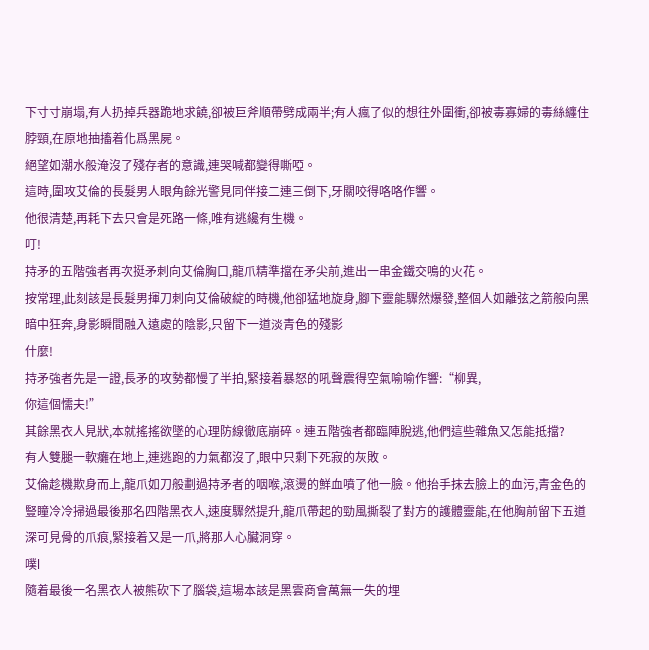下寸寸崩塌,有人扔掉兵器跪地求饒,卻被巨斧順帶劈成兩半;有人瘋了似的想往外圍衝,卻被毒寡婦的毒絲纏住脖頸,在原地抽搐着化爲黑屍。
絕望如潮水般淹沒了殘存者的意識,連哭喊都變得嘶啞。
這時,圍攻艾倫的長髮男人眼角餘光警見同伴接二連三倒下,牙關咬得咯咯作響。
他很清楚,再耗下去只會是死路一條,唯有逃纔有生機。
叮!
持矛的五階強者再次挺矛刺向艾倫胸口,龍爪精準擋在矛尖前,進出一串金鐵交鳴的火花。
按常理,此刻該是長髮男揮刀刺向艾倫破綻的時機,他卻猛地旋身,腳下靈能驟然爆發,整個人如離弦之箭般向黑暗中狂奔,身影瞬間融入遠處的陰影,只留下一道淡青色的殘影
什麼!
持矛強者先是一證,長矛的攻勢都慢了半拍,緊接着暴怒的吼聲震得空氣喻喻作響:“柳異,
你這個懦夫!”
其餘黑衣人見狀,本就搖搖欲墜的心理防線徹底崩碎。連五階強者都臨陣脫逃,他們這些雜魚又怎能抵擋?
有人雙腿一軟癱在地上,連逃跑的力氣都沒了,眼中只剩下死寂的灰敗。
艾倫趁機欺身而上,龍爪如刀般劃過持矛者的咽喉,滾燙的鮮血噴了他一臉。他抬手抹去臉上的血污,青金色的豎瞳冷冷掃過最後那名四階黑衣人,速度驟然提升,龍爪帶起的勁風撕裂了對方的護體靈能,在他胸前留下五道深可見骨的爪痕,緊接着又是一爪,將那人心臟洞穿。
噗l
隨着最後一名黑衣人被熊砍下了腦袋,這場本該是黑雲商會萬無一失的埋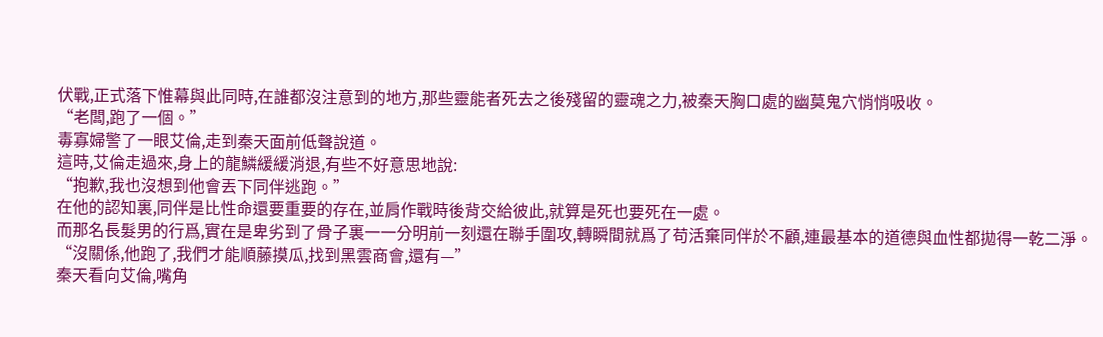伏戰,正式落下惟幕與此同時,在誰都沒注意到的地方,那些靈能者死去之後殘留的靈魂之力,被秦天胸口處的幽莫鬼穴悄悄吸收。
“老闆,跑了一個。”
毒寡婦警了一眼艾倫,走到秦天面前低聲說道。
這時,艾倫走過來,身上的龍鱗緩緩消退,有些不好意思地說:
“抱歉,我也沒想到他會丟下同伴逃跑。”
在他的認知裏,同伴是比性命還要重要的存在,並肩作戰時後背交給彼此,就算是死也要死在一處。
而那名長髮男的行爲,實在是卑劣到了骨子裏一一分明前一刻還在聯手圍攻,轉瞬間就爲了苟活棄同伴於不顧,連最基本的道德與血性都拋得一乾二淨。
“沒關係,他跑了,我們才能順藤摸瓜,找到黑雲商會,還有—”
秦天看向艾倫,嘴角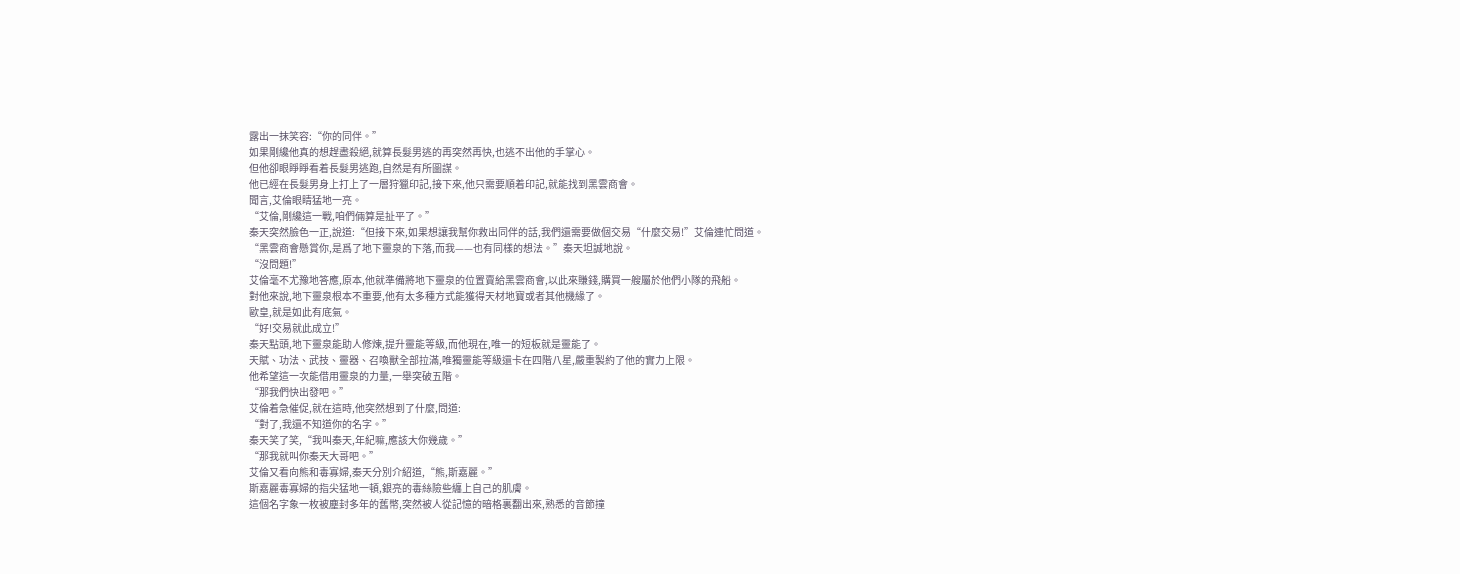露出一抹笑容:“你的同伴。”
如果剛纔他真的想趕盡殺絕,就算長髮男逃的再突然再快,也逃不出他的手掌心。
但他卻眼睜睜看着長髮男逃跑,自然是有所圖謀。
他已經在長髮男身上打上了一層狩獵印記,接下來,他只需要順着印記,就能找到黑雲商會。
聞言,艾倫眼睛猛地一亮。
“艾倫,剛纔這一戰,咱們倆算是扯平了。”
秦天突然臉色一正,說道:“但接下來,如果想讓我幫你救出同伴的話,我們還需要做個交易“什麼交易!”艾倫連忙問道。
“黑雲商會懸賞你,是爲了地下靈泉的下落,而我——也有同樣的想法。”秦天坦誠地說。
“沒問題!”
艾倫毫不尤豫地答應,原本,他就準備將地下靈泉的位置賣給黑雲商會,以此來賺錢,購買一艘屬於他們小隊的飛船。
對他來說,地下靈泉根本不重要,他有太多種方式能獲得天材地寶或者其他機緣了。
歐皇,就是如此有底氣。
“好!交易就此成立!”
秦天點頭,地下靈泉能助人修煉,提升靈能等級,而他現在,唯一的短板就是靈能了。
天賦、功法、武技、靈器、召喚獸全部拉滿,唯獨靈能等級還卡在四階八星,嚴重製約了他的實力上限。
他希望這一次能借用靈泉的力量,一舉突破五階。
“那我們快出發吧。”
艾倫着急催促,就在這時,他突然想到了什麼,問道:
“對了,我還不知道你的名字。”
秦天笑了笑,“我叫秦天,年紀嘛,應該大你幾歲。”
“那我就叫你秦天大哥吧。”
艾倫又看向熊和毒寡婦,秦天分別介紹道,“熊,斯嘉麗。”
斯嘉麗毒寡婦的指尖猛地一頓,銀亮的毒絲險些纏上自己的肌膚。
這個名字象一枚被塵封多年的舊幣,突然被人從記憶的暗格裏翻出來,熟悉的音節撞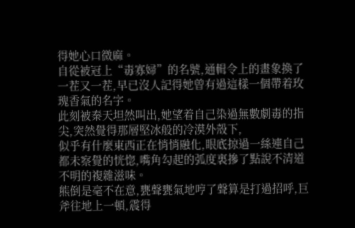得她心口微麻。
自從被冠上“毒寡婦”的名號,通輯令上的畫象換了一茬又一茬,早已沒人記得她曾有過這樣一個帶着玫瑰香氣的名字。
此刻被秦天坦然叫出,她望着自己染過無數劇毒的指尖,突然覺得那層堅冰般的冷漠外殼下,
似乎有什麼東西正在悄悄融化,眼底掠過一絲連自己都未察覺的恍惚,嘴角勾起的弧度裏摻了點說不清道不明的複雜滋味。
熊倒是毫不在意,甕聲甕氣地哼了聲算是打過招呼,巨斧往地上一頓,震得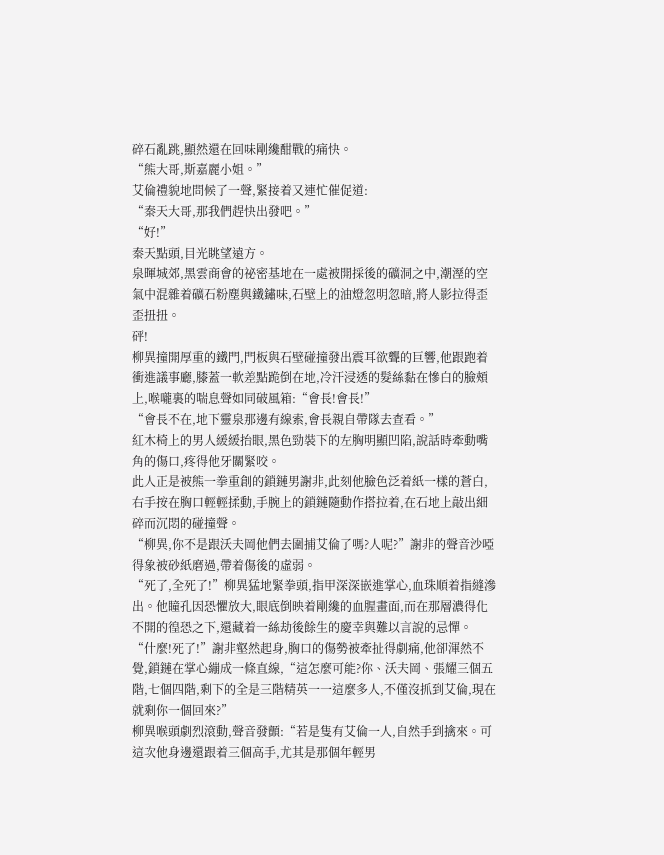碎石亂跳,顯然還在回味剛纔酣戰的痛快。
“熊大哥,斯嘉麗小姐。”
艾倫禮貌地問候了一聲,緊接着又連忙催促道:
“秦天大哥,那我們趕快出發吧。”
“好!”
秦天點頭,目光眺望遠方。
泉暉城郊,黑雲商會的祕密基地在一處被開採後的礦洞之中,潮溼的空氣中混雜着礦石粉塵與鐵鏽味,石壁上的油燈忽明忽暗,將人影拉得歪歪扭扭。
砰!
柳異撞開厚重的鐵門,門板與石壁碰撞發出震耳欲聾的巨響,他跟跑着衝進議事廳,膝蓋一軟差點跪倒在地,冷汗浸透的髮絲黏在慘白的臉頰上,喉嚨裏的喘息聲如同破風箱:“會長!會長!”
“會長不在,地下靈泉那邊有線索,會長親自帶隊去查看。”
紅木椅上的男人緩緩抬眼,黑色勁裝下的左胸明顯凹陷,說話時牽動嘴角的傷口,疼得他牙關緊咬。
此人正是被熊一拳重創的鎖鏈男謝非,此刻他臉色泛着紙一樣的蒼白,右手按在胸口輕輕揉動,手腕上的鎖鏈隨動作搭拉着,在石地上敲出細碎而沉悶的碰撞聲。
“柳異,你不是跟沃夫岡他們去圍捕艾倫了嗎?人呢?”謝非的聲音沙啞得象被砂紙磨過,帶着傷後的虛弱。
“死了,全死了!”柳異猛地緊拳頭,指甲深深嵌進掌心,血珠順着指縫滲出。他瞳孔因恐懼放大,眼底倒映着剛纔的血腥畫面,而在那層濃得化不開的徨恐之下,還藏着一絲劫後餘生的慶幸與難以言說的忌憚。
“什麼!死了!”謝非壑然起身,胸口的傷勢被牽扯得劇痛,他卻渾然不覺,鎖鏈在掌心繃成一條直線,“這怎麼可能?你、沃夫岡、張耀三個五階,七個四階,剩下的全是三階精英一一這麼多人,不僅沒抓到艾倫,現在就剩你一個回來?”
柳異喉頭劇烈滾動,聲音發顫:“若是隻有艾倫一人,自然手到擒來。可這次他身邊還跟着三個高手,尤其是那個年輕男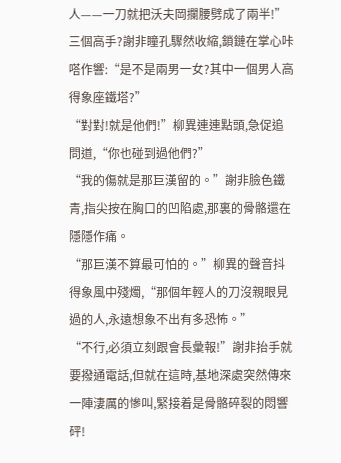人——一刀就把沃夫岡攔腰劈成了兩半!”
三個高手?謝非瞳孔驟然收縮,鎖鏈在掌心咔嗒作響:“是不是兩男一女?其中一個男人高得象座鐵塔?”
“對對!就是他們!”柳異連連點頭,急促追問道,“你也碰到過他們?”
“我的傷就是那巨漢留的。”謝非臉色鐵青,指尖按在胸口的凹陷處,那裏的骨骼還在隱隱作痛。
“那巨漢不算最可怕的。”柳異的聲音抖得象風中殘燭,“那個年輕人的刀沒親眼見過的人,永遠想象不出有多恐怖。”
“不行,必須立刻跟會長彙報!”謝非抬手就要撥通電話,但就在這時,基地深處突然傳來一陣淒厲的慘叫,緊接着是骨骼碎裂的悶響砰!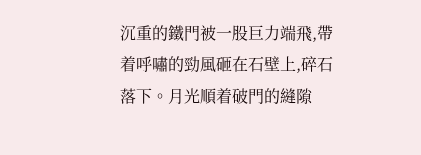沉重的鐵門被一股巨力端飛,帶着呼嘯的勁風砸在石壁上,碎石落下。月光順着破門的縫隙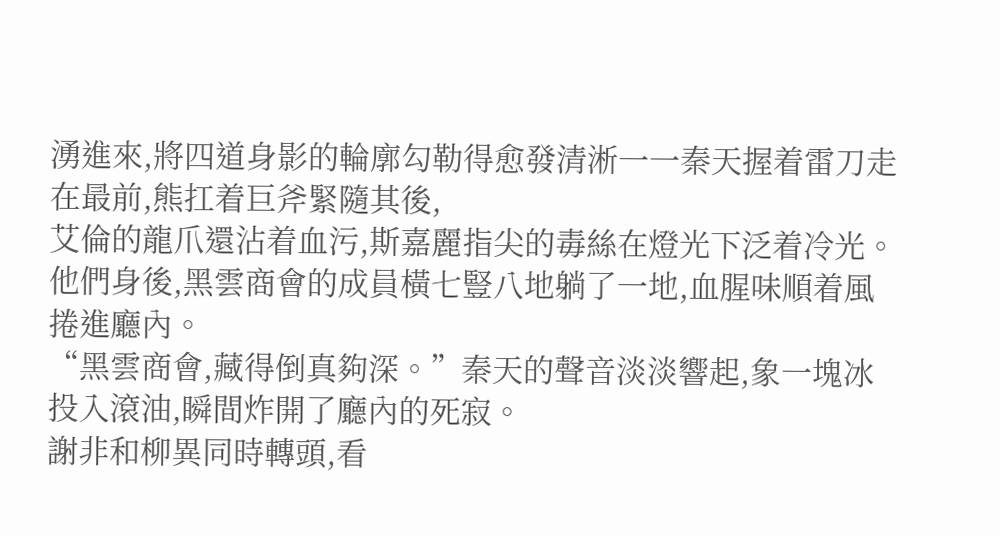湧進來,將四道身影的輪廓勾勒得愈發清淅一一秦天握着雷刀走在最前,熊扛着巨斧緊隨其後,
艾倫的龍爪還沾着血污,斯嘉麗指尖的毒絲在燈光下泛着冷光。
他們身後,黑雲商會的成員橫七豎八地躺了一地,血腥味順着風捲進廳內。
“黑雲商會,藏得倒真夠深。”秦天的聲音淡淡響起,象一塊冰投入滾油,瞬間炸開了廳內的死寂。
謝非和柳異同時轉頭,看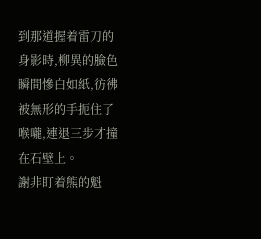到那道握着雷刀的身影時,柳異的臉色瞬間慘白如紙,彷彿被無形的手扼住了喉嚨,連退三步才撞在石壁上。
謝非盯着熊的魁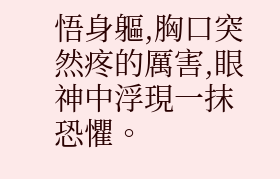悟身軀,胸口突然疼的厲害,眼神中浮現一抹恐懼。